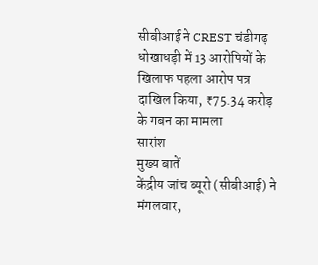सीबीआई ने CREST चंडीगढ़ धोखाधड़ी में 13 आरोपियों के खिलाफ पहला आरोप पत्र दाखिल किया, ₹75.34 करोड़ के गबन का मामला
सारांश
मुख्य बातें
केंद्रीय जांच ब्यूरो (सीबीआई) ने मंगलवार,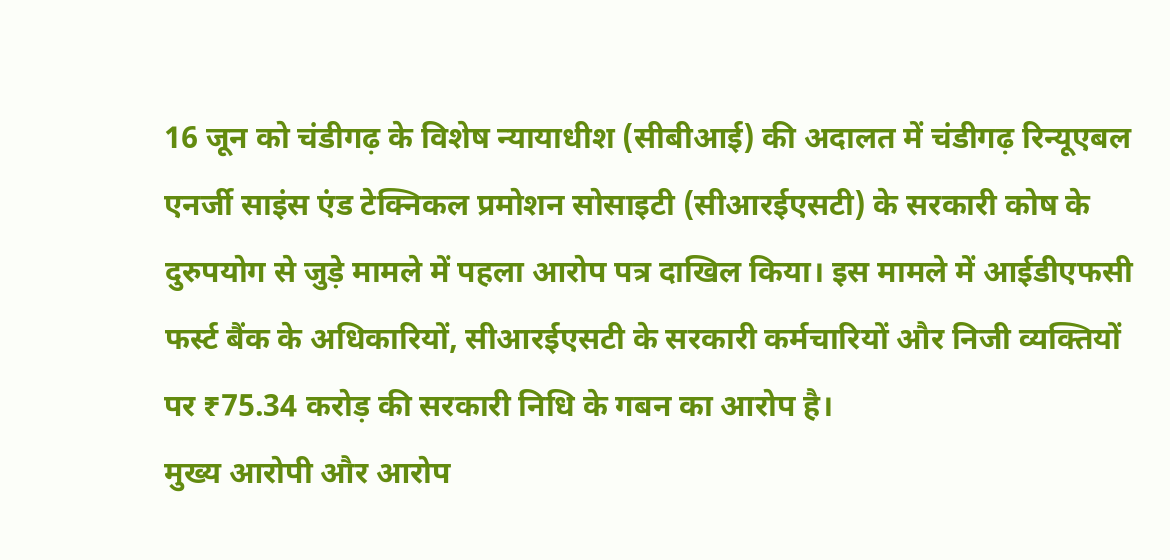16 जून को चंडीगढ़ के विशेष न्यायाधीश (सीबीआई) की अदालत में चंडीगढ़ रिन्यूएबल एनर्जी साइंस एंड टेक्निकल प्रमोशन सोसाइटी (सीआरईएसटी) के सरकारी कोष के दुरुपयोग से जुड़े मामले में पहला आरोप पत्र दाखिल किया। इस मामले में आईडीएफसी फर्स्ट बैंक के अधिकारियों, सीआरईएसटी के सरकारी कर्मचारियों और निजी व्यक्तियों पर ₹75.34 करोड़ की सरकारी निधि के गबन का आरोप है।
मुख्य आरोपी और आरोप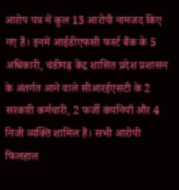आरोप पत्र में कुल 13 आरोपी नामजद किए गए हैं। इनमें आईडीएफसी फर्स्ट बैंक के 5 अधिकारी, चंडीगढ़ केंद्र शासित प्रदेश प्रशासन के अंतर्गत आने वाले सीआरईएसटी के 2 सरकारी कर्मचारी, 2 फर्जी कंपनियाँ और 4 निजी व्यक्ति शामिल हैं। सभी आरोपी फिलहाल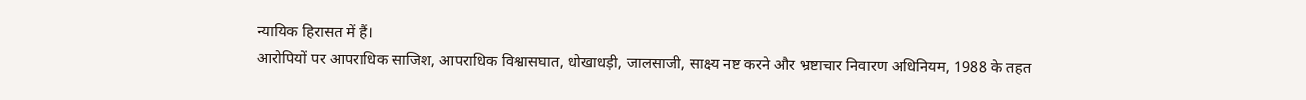न्यायिक हिरासत में हैं।
आरोपियों पर आपराधिक साजिश, आपराधिक विश्वासघात, धोखाधड़ी, जालसाजी, साक्ष्य नष्ट करने और भ्रष्टाचार निवारण अधिनियम, 1988 के तहत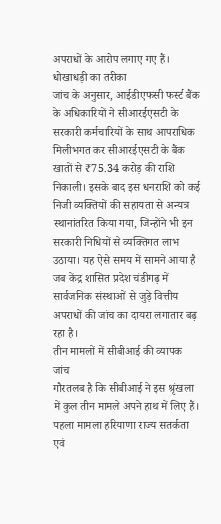अपराधों के आरोप लगाए गए हैं।
धोखाधड़ी का तरीका
जांच के अनुसार, आईडीएफसी फर्स्ट बैंक के अधिकारियों ने सीआरईएसटी के सरकारी कर्मचारियों के साथ आपराधिक मिलीभगत कर सीआरईएसटी के बैंक खातों से ₹75.34 करोड़ की राशि निकाली। इसके बाद इस धनराशि को कई निजी व्यक्तियों की सहायता से अन्यत्र स्थानांतरित किया गया, जिन्होंने भी इन सरकारी निधियों से व्यक्तिगत लाभ उठाया। यह ऐसे समय में सामने आया है जब केंद्र शासित प्रदेश चंडीगढ़ में सार्वजनिक संस्थाओं से जुड़े वित्तीय अपराधों की जांच का दायरा लगातार बढ़ रहा है।
तीन मामलों में सीबीआई की व्यापक जांच
गौरतलब है कि सीबीआई ने इस श्रृंखला में कुल तीन मामले अपने हाथ में लिए हैं। पहला मामला हरियाणा राज्य सतर्कता एवं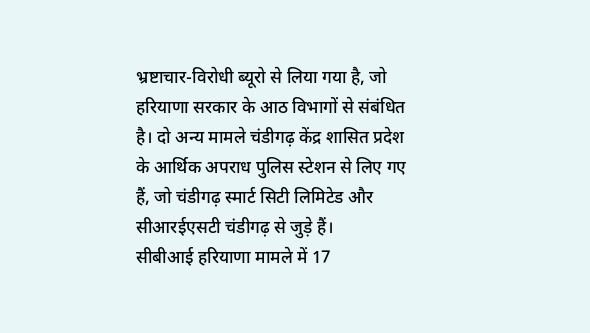भ्रष्टाचार-विरोधी ब्यूरो से लिया गया है, जो हरियाणा सरकार के आठ विभागों से संबंधित है। दो अन्य मामले चंडीगढ़ केंद्र शासित प्रदेश के आर्थिक अपराध पुलिस स्टेशन से लिए गए हैं, जो चंडीगढ़ स्मार्ट सिटी लिमिटेड और सीआरईएसटी चंडीगढ़ से जुड़े हैं।
सीबीआई हरियाणा मामले में 17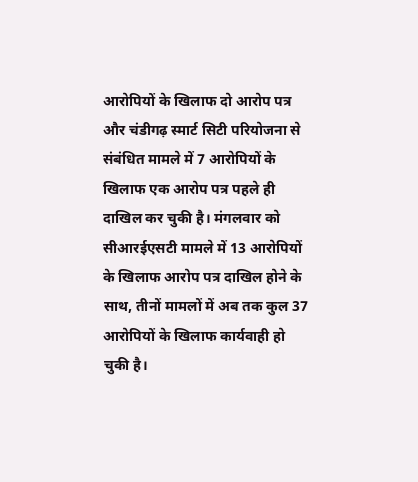आरोपियों के खिलाफ दो आरोप पत्र और चंडीगढ़ स्मार्ट सिटी परियोजना से संबंधित मामले में 7 आरोपियों के खिलाफ एक आरोप पत्र पहले ही दाखिल कर चुकी है। मंगलवार को सीआरईएसटी मामले में 13 आरोपियों के खिलाफ आरोप पत्र दाखिल होने के साथ, तीनों मामलों में अब तक कुल 37 आरोपियों के खिलाफ कार्यवाही हो चुकी है।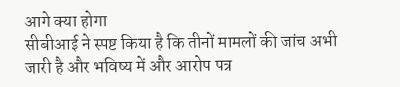आगे क्या होगा
सीबीआई ने स्पष्ट किया है कि तीनों मामलों की जांच अभी जारी है और भविष्य में और आरोप पत्र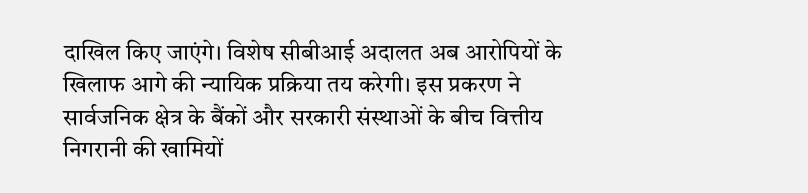दाखिल किए जाएंगे। विशेष सीबीआई अदालत अब आरोपियों के खिलाफ आगे की न्यायिक प्रक्रिया तय करेगी। इस प्रकरण ने सार्वजनिक क्षेत्र के बैंकों और सरकारी संस्थाओं के बीच वित्तीय निगरानी की खामियों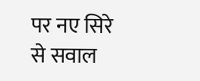पर नए सिरे से सवाल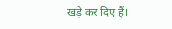खड़े कर दिए हैं।